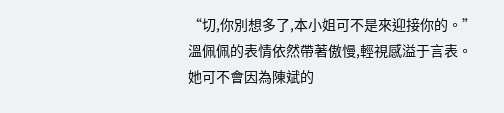“切,你別想多了,本小姐可不是來迎接你的。”
溫佩佩的表情依然帶著傲慢,輕視感溢于言表。
她可不會因為陳斌的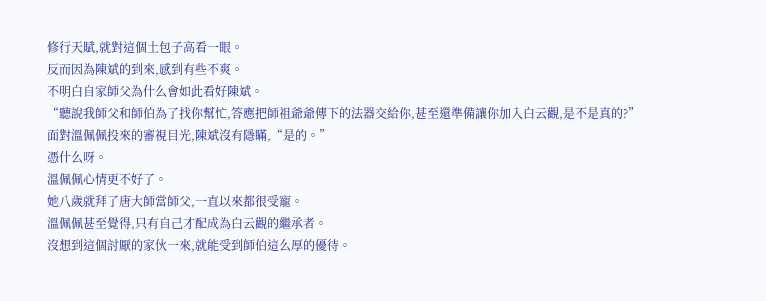修行天賦,就對這個土包子高看一眼。
反而因為陳斌的到來,感到有些不爽。
不明白自家師父為什么會如此看好陳斌。
“聽說我師父和師伯為了找你幫忙,答應把師祖爺爺傳下的法器交給你,甚至還準備讓你加入白云觀,是不是真的?”
面對溫佩佩投來的審視目光,陳斌沒有隱瞞,“是的。”
憑什么呀。
溫佩佩心情更不好了。
她八歲就拜了唐大師當師父,一直以來都很受寵。
溫佩佩甚至覺得,只有自己才配成為白云觀的繼承者。
沒想到這個討厭的家伙一來,就能受到師伯這么厚的優待。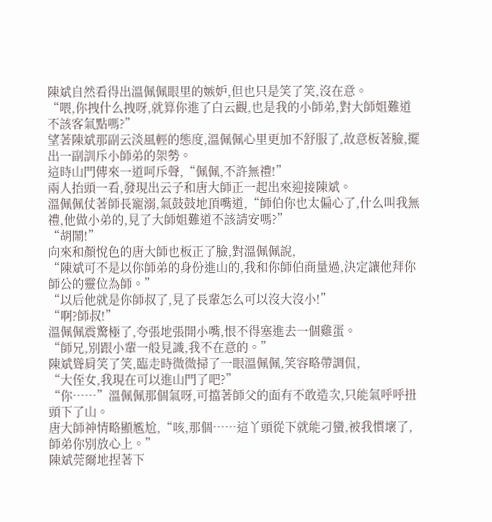陳斌自然看得出溫佩佩眼里的嫉妒,但也只是笑了笑,沒在意。
“喂,你拽什么拽呀,就算你進了白云觀,也是我的小師弟,對大師姐難道不該客氣點嗎?”
望著陳斌那副云淡風輕的態度,溫佩佩心里更加不舒服了,故意板著臉,擺出一副訓斥小師弟的架勢。
這時山門傳來一道呵斥聲,“佩佩,不許無禮!”
兩人抬頭一看,發現出云子和唐大師正一起出來迎接陳斌。
溫佩佩仗著師長寵溺,氣鼓鼓地頂嘴道,“師伯你也太偏心了,什么叫我無禮,他做小弟的,見了大師姐難道不該請安嗎?”
“胡鬧!”
向來和顏悅色的唐大師也板正了臉,對溫佩佩說,
“陳斌可不是以你師弟的身份進山的,我和你師伯商量過,決定讓他拜你師公的靈位為師。”
“以后他就是你師叔了,見了長輩怎么可以沒大沒小!”
“啊?師叔!”
溫佩佩震驚極了,夸張地張開小嘴,恨不得塞進去一個雞蛋。
“師兄,別跟小輩一般見識,我不在意的。”
陳斌聳肩笑了笑,臨走時微微掃了一眼溫佩佩,笑容略帶調侃,
“大侄女,我現在可以進山門了吧?”
“你……”溫佩佩那個氣呀,可擋著師父的面有不敢造次,只能氣呼呼扭頭下了山。
唐大師神情略顯尷尬,“咳,那個……這丫頭從下就能刁蠻,被我慣壞了,師弟你別放心上。”
陳斌莞爾地捏著下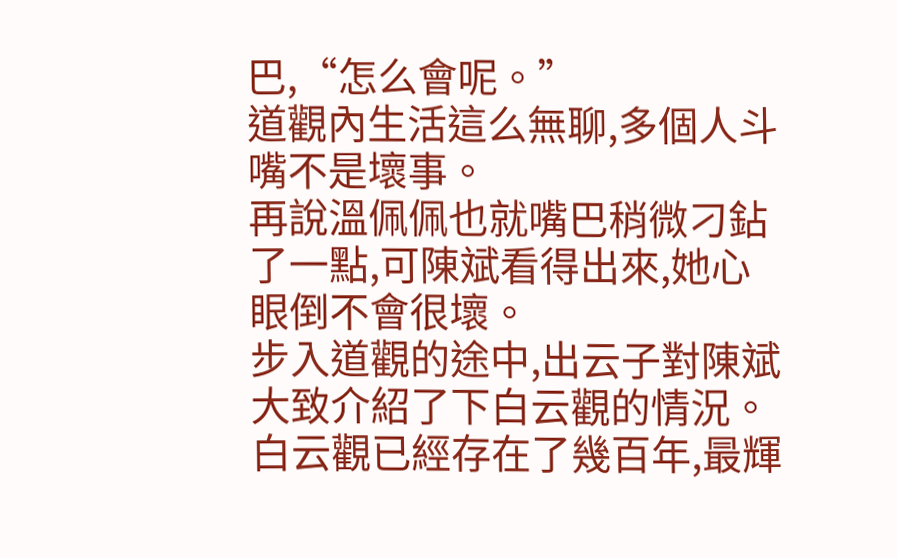巴,“怎么會呢。”
道觀內生活這么無聊,多個人斗嘴不是壞事。
再說溫佩佩也就嘴巴稍微刁鉆了一點,可陳斌看得出來,她心眼倒不會很壞。
步入道觀的途中,出云子對陳斌大致介紹了下白云觀的情況。
白云觀已經存在了幾百年,最輝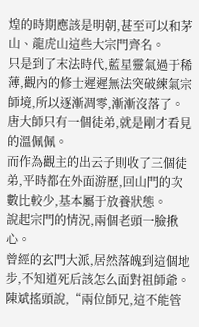煌的時期應該是明朝,甚至可以和茅山、龍虎山這些大宗門齊名。
只是到了末法時代,藍星靈氣過于稀薄,觀內的修士遲遲無法突破練氣宗師境,所以逐漸凋零,漸漸沒落了。
唐大師只有一個徒弟,就是剛才看見的溫佩佩。
而作為觀主的出云子則收了三個徒弟,平時都在外面游歷,回山門的次數比較少,基本屬于放養狀態。
說起宗門的情況,兩個老頭一臉揪心。
曾經的玄門大派,居然落魄到這個地步,不知道死后該怎么面對祖師爺。
陳斌搖頭說,“兩位師兄,這不能管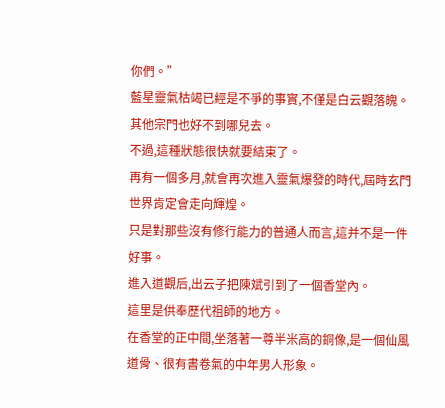你們。”
藍星靈氣枯竭已經是不爭的事實,不僅是白云觀落魄。
其他宗門也好不到哪兒去。
不過,這種狀態很快就要結束了。
再有一個多月,就會再次進入靈氣爆發的時代,屆時玄門世界肯定會走向輝煌。
只是對那些沒有修行能力的普通人而言,這并不是一件好事。
進入道觀后,出云子把陳斌引到了一個香堂內。
這里是供奉歷代祖師的地方。
在香堂的正中間,坐落著一尊半米高的銅像,是一個仙風道骨、很有書卷氣的中年男人形象。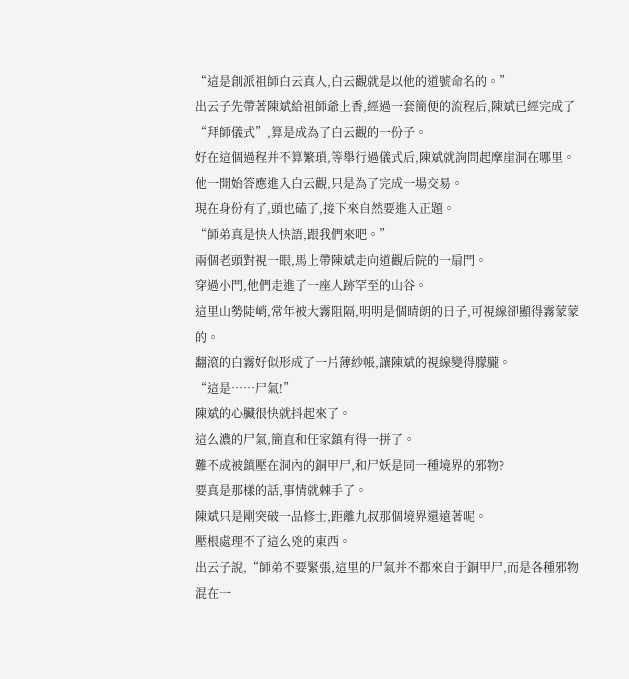“這是創派祖師白云真人,白云觀就是以他的道號命名的。”
出云子先帶著陳斌給祖師爺上香,經過一套簡便的流程后,陳斌已經完成了“拜師儀式”,算是成為了白云觀的一份子。
好在這個過程并不算繁瑣,等舉行過儀式后,陳斌就詢問起摩崖洞在哪里。
他一開始答應進入白云觀,只是為了完成一場交易。
現在身份有了,頭也磕了,接下來自然要進入正題。
“師弟真是快人快語,跟我們來吧。”
兩個老頭對視一眼,馬上帶陳斌走向道觀后院的一扇門。
穿過小門,他們走進了一座人跡罕至的山谷。
這里山勢陡峭,常年被大霧阻隔,明明是個晴朗的日子,可視線卻顯得霧蒙蒙的。
翻滾的白霧好似形成了一片薄紗帳,讓陳斌的視線變得朦朧。
“這是……尸氣!”
陳斌的心臟很快就抖起來了。
這么濃的尸氣,簡直和任家鎮有得一拼了。
難不成被鎮壓在洞內的銅甲尸,和尸妖是同一種境界的邪物?
要真是那樣的話,事情就棘手了。
陳斌只是剛突破一品修士,距離九叔那個境界還遠著呢。
壓根處理不了這么兇的東西。
出云子說,“師弟不要緊張,這里的尸氣并不都來自于銅甲尸,而是各種邪物混在一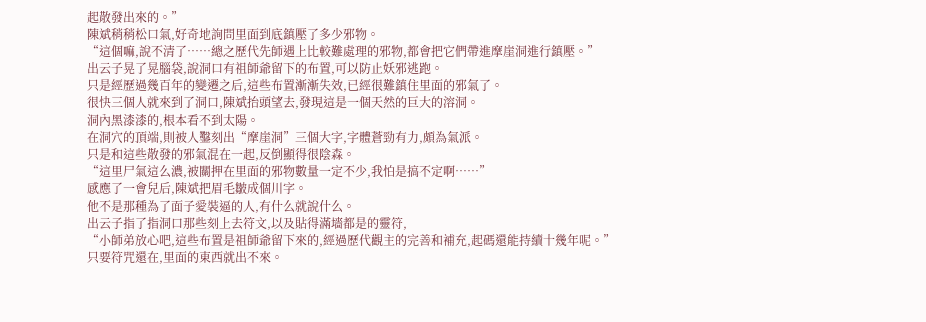起散發出來的。”
陳斌稍稍松口氣,好奇地詢問里面到底鎮壓了多少邪物。
“這個嘛,說不清了……總之歷代先師遇上比較難處理的邪物,都會把它們帶進摩崖洞進行鎮壓。”
出云子晃了晃腦袋,說洞口有祖師爺留下的布置,可以防止妖邪逃跑。
只是經歷過幾百年的變遷之后,這些布置漸漸失效,已經很難鎮住里面的邪氣了。
很快三個人就來到了洞口,陳斌抬頭望去,發現這是一個天然的巨大的溶洞。
洞內黑漆漆的,根本看不到太陽。
在洞穴的頂端,則被人鑿刻出“摩崖洞”三個大字,字體蒼勁有力,頗為氣派。
只是和這些散發的邪氣混在一起,反倒顯得很陰森。
“這里尸氣這么濃,被關押在里面的邪物數量一定不少,我怕是搞不定啊……”
感應了一會兒后,陳斌把眉毛皺成個川字。
他不是那種為了面子愛裝逼的人,有什么就說什么。
出云子指了指洞口那些刻上去符文,以及貼得滿墻都是的靈符,
“小師弟放心吧,這些布置是祖師爺留下來的,經過歷代觀主的完善和補充,起碼還能持續十幾年呢。”
只要符咒還在,里面的東西就出不來。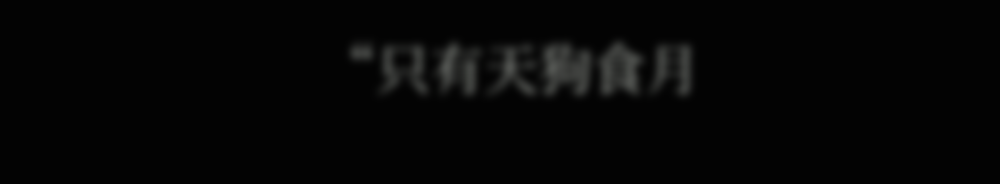“只有天狗食月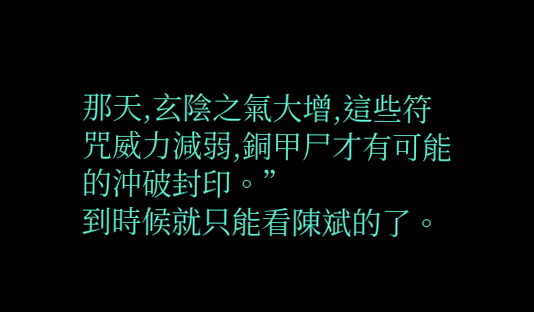那天,玄陰之氣大增,這些符咒威力減弱,銅甲尸才有可能的沖破封印。”
到時候就只能看陳斌的了。